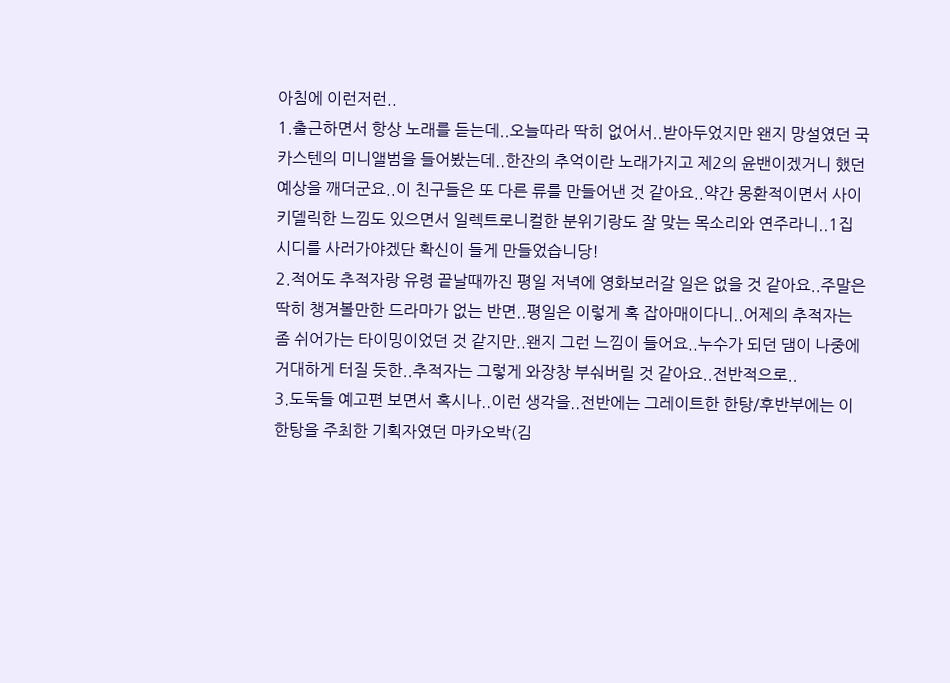아침에 이런저런..
1.출근하면서 항상 노래를 듣는데..오늘따라 딱히 없어서..받아두었지만 왠지 망설였던 국카스텐의 미니앨범을 들어봤는데..한잔의 추억이란 노래가지고 제2의 윤밴이겠거니 했던 예상을 깨더군요..이 친구들은 또 다른 류를 만들어낸 것 같아요..약간 몽환적이면서 사이키델릭한 느낌도 있으면서 일렉트로니컬한 분위기랑도 잘 맞는 목소리와 연주라니..1집 시디를 사러가야겠단 확신이 들게 만들었습니당!
2.적어도 추적자랑 유령 끝날때까진 평일 저녁에 영화보러갈 일은 없을 것 같아요..주말은 딱히 챙겨볼만한 드라마가 없는 반면..평일은 이렇게 혹 잡아매이다니..어제의 추적자는 좀 쉬어가는 타이밍이었던 것 같지만..왠지 그런 느낌이 들어요..누수가 되던 댐이 나중에 거대하게 터질 듯한..추적자는 그렇게 와장창 부숴버릴 것 같아요..전반적으로..
3.도둑들 예고편 보면서 혹시나..이런 생각을..전반에는 그레이트한 한탕/후반부에는 이 한탕을 주최한 기획자였던 마카오박(김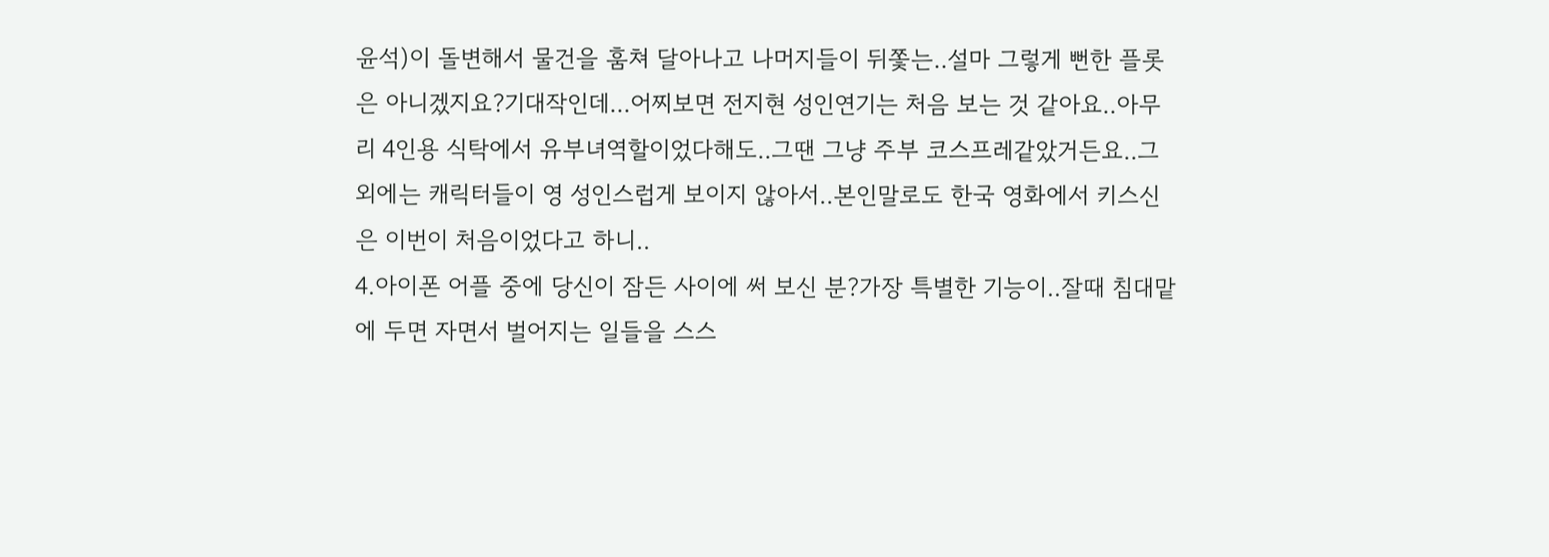윤석)이 돌변해서 물건을 훔쳐 달아나고 나머지들이 뒤쫓는..설마 그렇게 뻔한 플롯은 아니겠지요?기대작인데...어찌보면 전지현 성인연기는 처음 보는 것 같아요..아무리 4인용 식탁에서 유부녀역할이었다해도..그땐 그냥 주부 코스프레같았거든요..그 외에는 캐릭터들이 영 성인스럽게 보이지 않아서..본인말로도 한국 영화에서 키스신은 이번이 처음이었다고 하니..
4.아이폰 어플 중에 당신이 잠든 사이에 써 보신 분?가장 특별한 기능이..잘때 침대맡에 두면 자면서 벌어지는 일들을 스스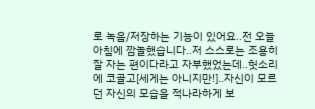로 녹음/저장하는 기능이 있어요..전 오늘 아침에 깜놀했습니다..저 스스로는 조용히 잘 자는 편이다라고 자부했었는데..헛소리에 코골고[세게는 아니지만!]..자신이 모르던 자신의 모습을 적나라하게 보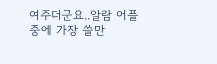여주더군요..알람 어플 중에 가장 쓸만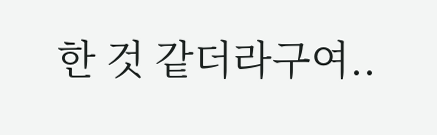한 것 같더라구여..